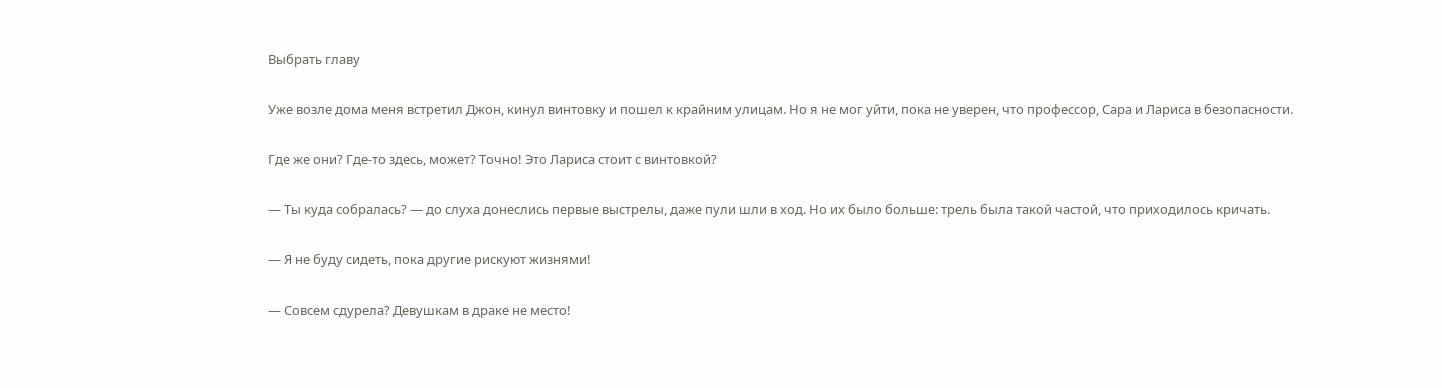Выбрать главу

Уже возле дома меня встретил Джон, кинул винтовку и пошел к крайним улицам. Но я не мог уйти, пока не уверен, что профессор, Сара и Лариса в безопасности.

Где же они? Где-то здесь, может? Точно! Это Лариса стоит с винтовкой?

— Ты куда собралась? — до слуха донеслись первые выстрелы, даже пули шли в ход. Но их было больше: трель была такой частой, что приходилось кричать.

— Я не буду сидеть, пока другие рискуют жизнями!

— Совсем сдурела? Девушкам в драке не место!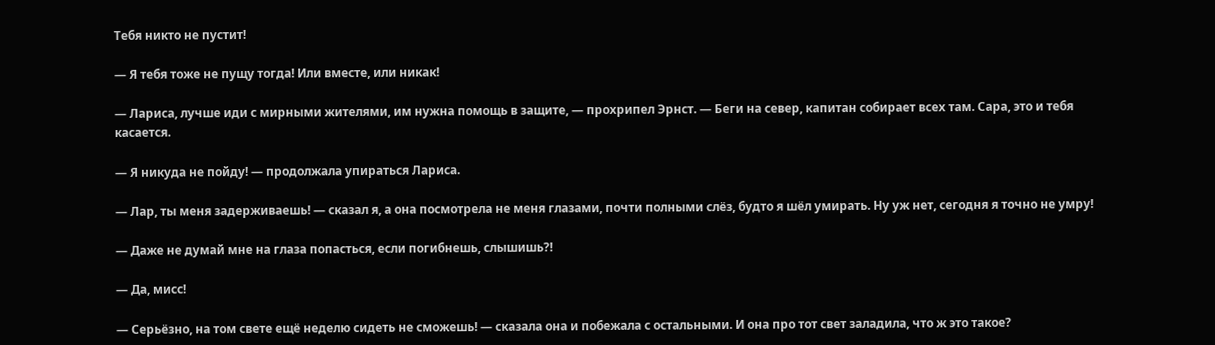Тебя никто не пустит!

— Я тебя тоже не пущу тогда! Или вместе, или никак!

— Лариса, лучше иди с мирными жителями, им нужна помощь в защите, — прохрипел Эрнст. — Беги на север, капитан собирает всех там. Сара, это и тебя касается.

— Я никуда не пойду! — продолжала упираться Лариса.

— Лар, ты меня задерживаешь! — сказал я, а она посмотрела не меня глазами, почти полными слёз, будто я шёл умирать. Ну уж нет, сегодня я точно не умру!

— Даже не думай мне на глаза попасться, если погибнешь, слышишь?!

— Да, мисс!

— Серьёзно, на том свете ещё неделю сидеть не сможешь! — сказала она и побежала с остальными. И она про тот свет заладила, что ж это такое?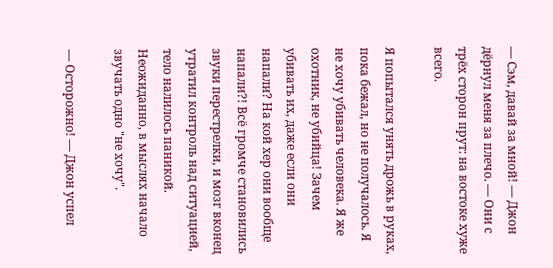— Сэм, давай за мной! — Джон дёрнул меня за плечо. — Они с трёх сторон прут: на востоке хуже всего.

Я попытался унять дрожь в руках, пока бежал, но не получалось. Я не хочу убивать человека. Я же охотник, не убийца! Зачем убивать их, даже если они напали? На кой хер они вообще напали?! Всё громче становились звуки перестрелки, и мозг вконец утратил контроль над ситуацией, тело налилось паникой. Неожиданно, в мыслях начало звучать одно "не хочу".

— Осторожно! — Джон успел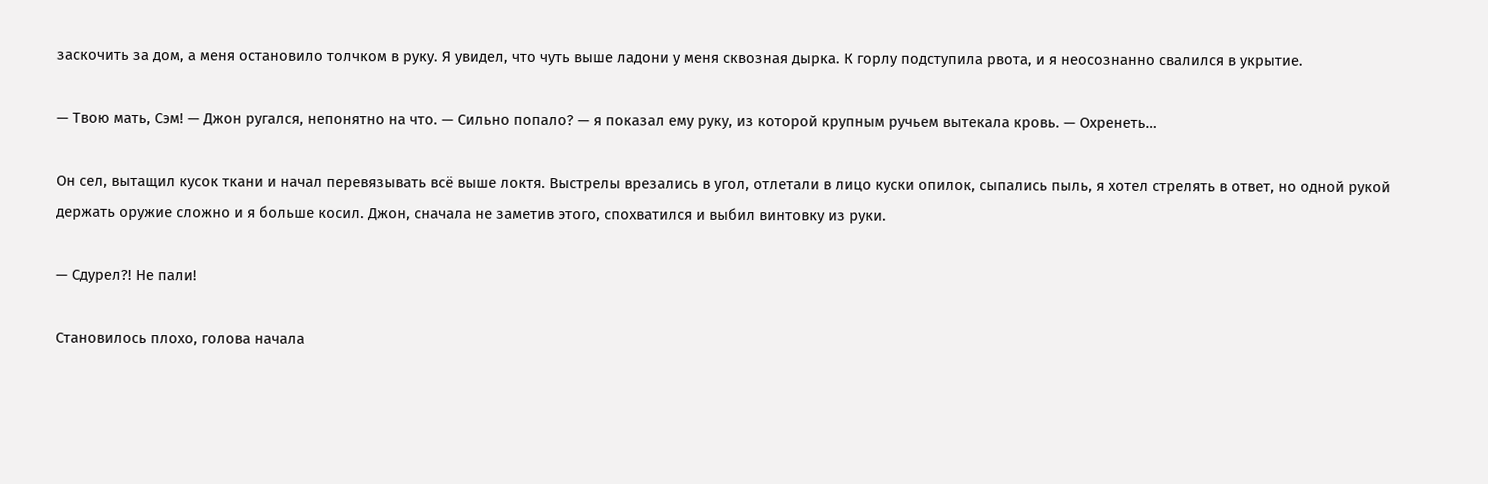заскочить за дом, а меня остановило толчком в руку. Я увидел, что чуть выше ладони у меня сквозная дырка. К горлу подступила рвота, и я неосознанно свалился в укрытие.

— Твою мать, Сэм! — Джон ругался, непонятно на что. — Сильно попало? — я показал ему руку, из которой крупным ручьем вытекала кровь. — Охренеть…

Он сел, вытащил кусок ткани и начал перевязывать всё выше локтя. Выстрелы врезались в угол, отлетали в лицо куски опилок, сыпались пыль, я хотел стрелять в ответ, но одной рукой держать оружие сложно и я больше косил. Джон, сначала не заметив этого, спохватился и выбил винтовку из руки.

— Сдурел?! Не пали!

Становилось плохо, голова начала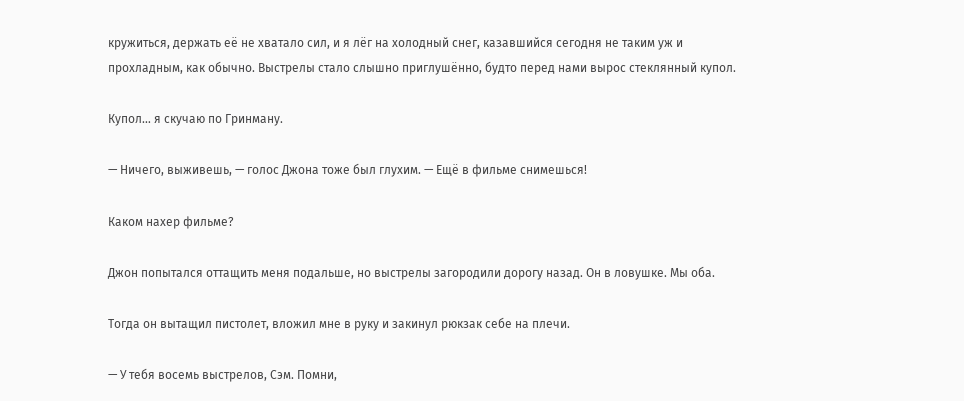кружиться, держать её не хватало сил, и я лёг на холодный снег, казавшийся сегодня не таким уж и прохладным, как обычно. Выстрелы стало слышно приглушённо, будто перед нами вырос стеклянный купол.

Купол… я скучаю по Гринману.

— Ничего, выживешь, — голос Джона тоже был глухим. — Ещё в фильме снимешься!

Каком нахер фильме?

Джон попытался оттащить меня подальше, но выстрелы загородили дорогу назад. Он в ловушке. Мы оба.

Тогда он вытащил пистолет, вложил мне в руку и закинул рюкзак себе на плечи.

— У тебя восемь выстрелов, Сэм. Помни,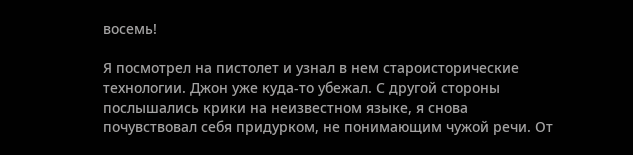восемь!

Я посмотрел на пистолет и узнал в нем староисторические технологии. Джон уже куда-то убежал. С другой стороны послышались крики на неизвестном языке, я снова почувствовал себя придурком, не понимающим чужой речи. От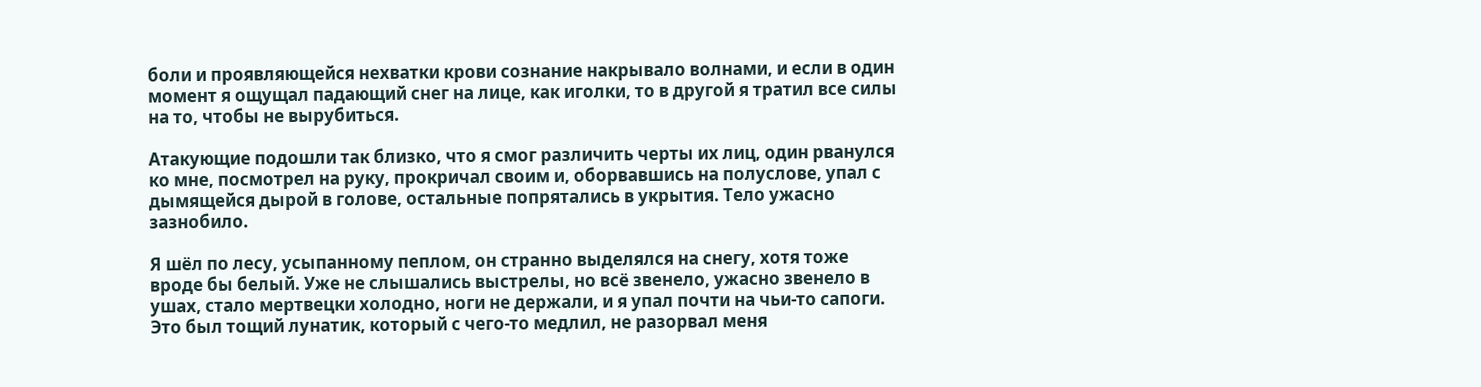боли и проявляющейся нехватки крови сознание накрывало волнами, и если в один момент я ощущал падающий снег на лице, как иголки, то в другой я тратил все силы на то, чтобы не вырубиться.

Атакующие подошли так близко, что я смог различить черты их лиц, один рванулся ко мне, посмотрел на руку, прокричал своим и, оборвавшись на полуслове, упал с дымящейся дырой в голове, остальные попрятались в укрытия. Тело ужасно зазнобило.

Я шёл по лесу, усыпанному пеплом, он странно выделялся на снегу, хотя тоже вроде бы белый. Уже не слышались выстрелы, но всё звенело, ужасно звенело в ушах, стало мертвецки холодно, ноги не держали, и я упал почти на чьи-то сапоги. Это был тощий лунатик, который с чего-то медлил, не разорвал меня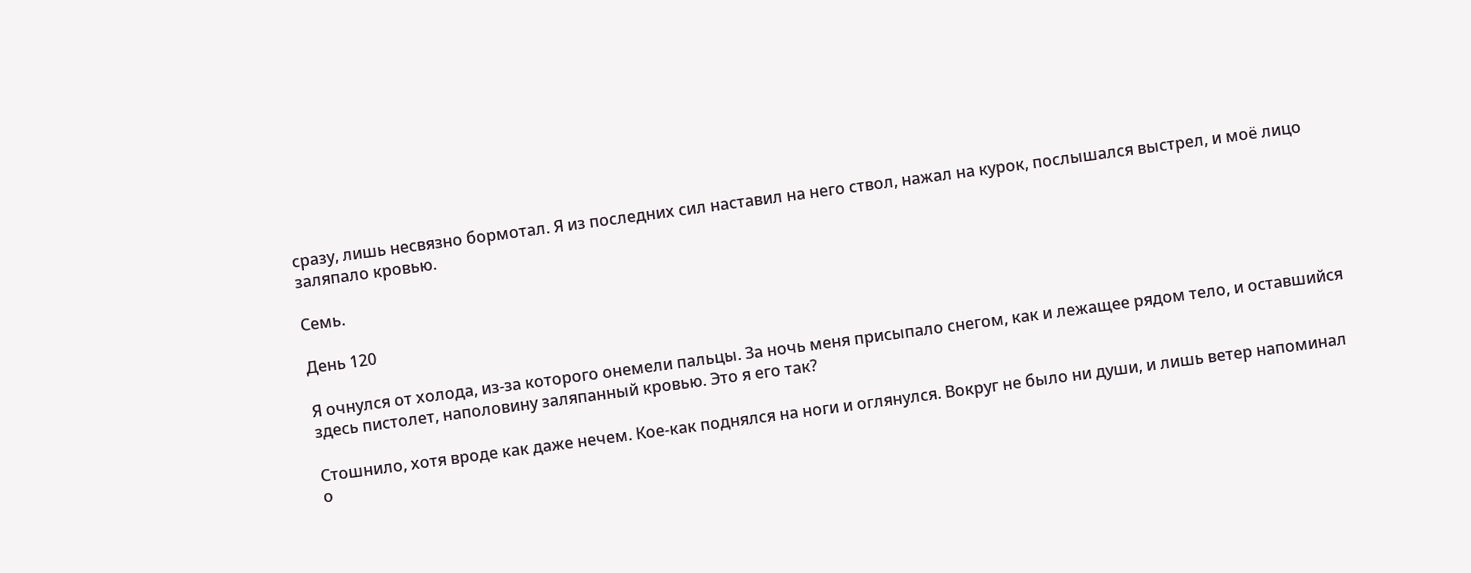сразу, лишь несвязно бормотал. Я из последних сил наставил на него ствол, нажал на курок, послышался выстрел, и моё лицо заляпало кровью.

Семь.

День 120

Я очнулся от холода, из-за которого онемели пальцы. За ночь меня присыпало снегом, как и лежащее рядом тело, и оставшийся здесь пистолет, наполовину заляпанный кровью. Это я его так?

Стошнило, хотя вроде как даже нечем. Кое-как поднялся на ноги и оглянулся. Вокруг не было ни души, и лишь ветер напоминал о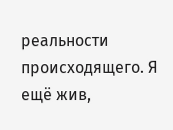реальности происходящего. Я ещё жив,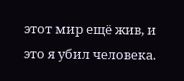этот мир ещё жив, и это я убил человека.